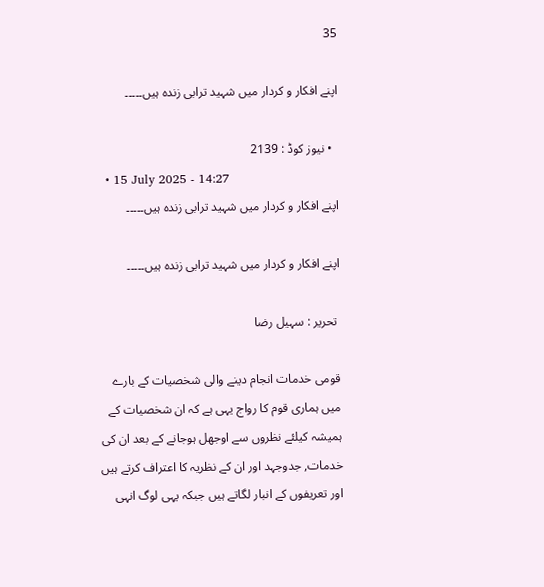35

اپنے افکار و کردار میں شہید ترابی زندہ ہیں۔۔۔۔۔

  • نیوز کوڈ : 2139
  • 15 July 2025 - 14:27
اپنے افکار و کردار میں شہید ترابی زندہ ہیں۔۔۔۔۔

اپنے افکار و کردار میں شہید ترابی زندہ ہیں۔۔۔۔۔

 تحریر : سہیل رضا

قومی خدمات انجام دینے والی شخصیات کے بارے میں ہماری قوم کا رواج یہی ہے کہ ان شخصیات کے ہمیشہ کیلئے نظروں سے اوجھل ہوجانے کے بعد ان کی خدمات, جدوجہد اور ان کے نظریہ کا اعتراف کرتے ہیں اور تعریفوں کے انبار لگاتے ہیں جبکہ یہی لوگ انہی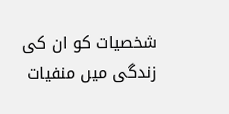شخصیات کو ان کی زندگی میں منفیات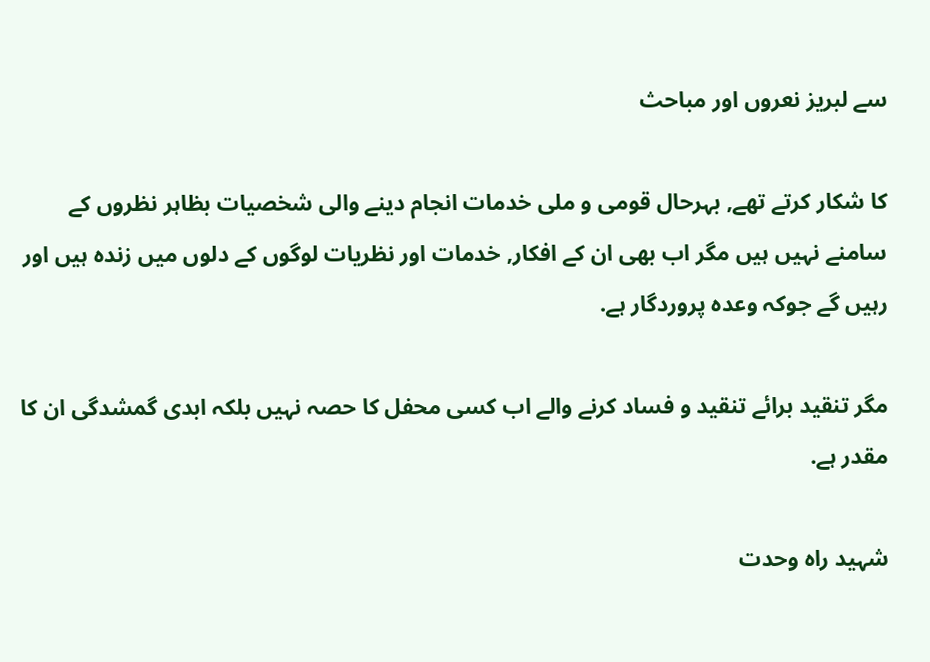سے لبریز نعروں اور مباحث

کا شکار کرتے تھے, بہرحال قومی و ملی خدمات انجام دینے والی شخصیات بظاہر نظروں کے سامنے نہیں ہیں مگر اب بھی ان کے افکار, خدمات اور نظریات لوگوں کے دلوں میں زندہ ہیں اور رہیں گے جوکہ وعدہ پروردگار ہے.

مگر تنقید برائے تنقید و فساد کرنے والے اب کسی محفل کا حصہ نہیں بلکہ ابدی گمشدگی ان کا مقدر ہے.

شہید راہ وحدت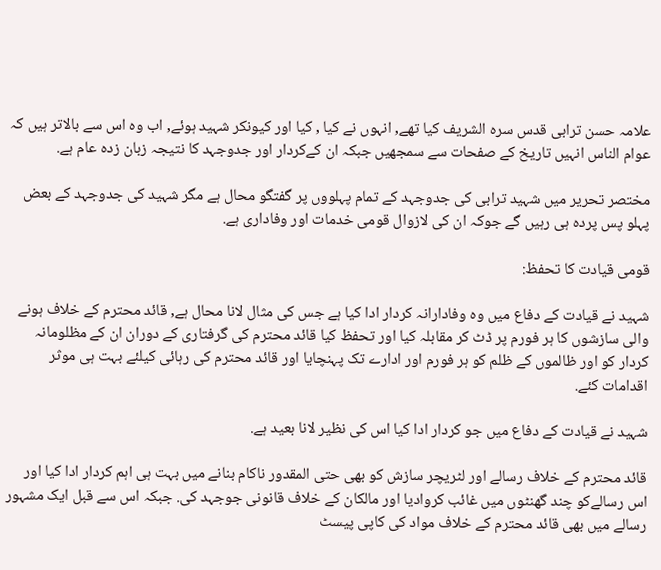علامہ حسن ترابی قدس سرہ الشریف کیا تھے, انہوں نے کیا , کیا اور کیونکر شہید ہوئے, اب وہ اس سے بالاتر ہیں کہ عوام الناس انہیں تاریخ کے صفحات سے سمجھیں جبکہ ان کےکردار اور جدوجہد کا نتیجہ زبان زدہ عام ہے.

مختصر تحریر میں شہید ترابی کی جدوجہد کے تمام پہلووں پر گفتگو محال ہے مگر شہید کی جدوجہد کے بعض پہلو پس پردہ ہی رہیں گے جوکہ ان کی لازوال قومی خدمات اور وفاداری ہے.

قومی قیادت کا تحفظ:

شہید نے قیادت کے دفاع میں وہ وفادارانہ کردار ادا کیا ہے جس کی مثال لانا محال ہے, قائد محترم کے خلاف ہونے والی سازشوں کا ہر فورم پر ڈٹ کر مقابلہ کیا اور تحفظ کیا قائد محترم کی گرفتاری کے دوران ان کے مظلومانہ کردار کو اور ظالموں کے ظلم کو ہر فورم اور ادارے تک پہنچایا اور قائد محترم کی رہائی کیلئے بہت ہی موثر اقدامات کئے.

شہید نے قیادت کے دفاع میں جو کردار ادا کیا اس کی نظیر لانا بعید ہے.

قائد محترم کے خلاف رسالے اور لٹریچر سازش کو بھی حتی المقدور ناکام بنانے میں بہت ہی اہم کردار ادا کیا اور اس رسالےکو چند گھنٹوں میں غائب کروادیا اور مالکان کے خلاف قانونی جوجہد کی. جبکہ اس سے قبل ایک مشہور رسالے میں بھی قائد محترم کے خلاف مواد کی کاپی پیسٹ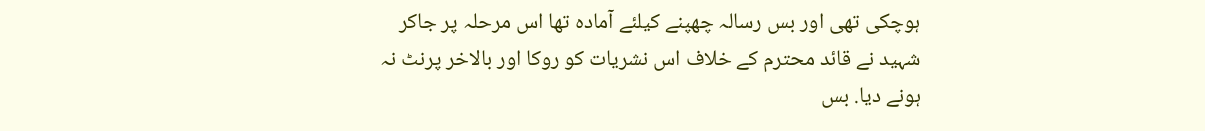ہوچکی تھی اور بس رسالہ چھپنے کیلئے آمادہ تھا اس مرحلہ پر جاکر شہید نے قائد محترم کے خلاف اس نشریات کو روکا اور بالاخر پرنٹ نہ ہونے دیا. بس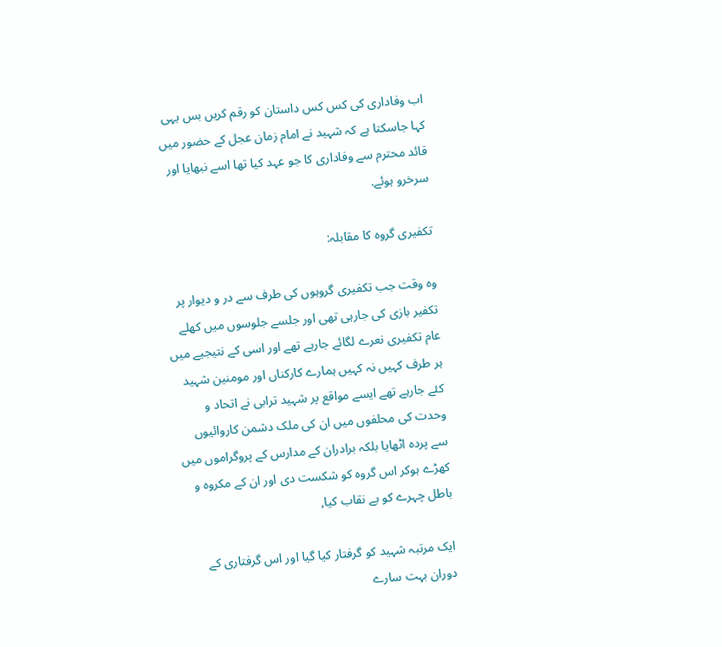اب وفاداری کی کس کس داستان کو رقم کریں بس یہی کہا جاسکتا ہے کہ شہید نے امام زمان عجل کے حضور میں قائد محترم سے وفاداری کا جو عہد کیا تھا اسے نبھایا اور سرخرو ہوئے.

تکفیری گروہ کا مقابلہ:

وہ وقت جب تکفیری گروہوں کی طرف سے در و دیوار پر تکفیر بازی کی جارہی تھی اور جلسے جلوسوں میں کھلے عام تکفیری نعرے لگائے جارہے تھے اور اسی کے نتیجیے میں ہر طرف کہیں نہ کہیں ہمارے کارکناں اور مومنین شہید کئے جارہے تھے ایسے مواقع پر شہید ترابی نے اتحاد و وحدت کی محلفوں میں ان کی ملک دشمن کاروائیوں سے پردہ اٹھایا بلکہ برادران کے مدارس کے پروگراموں میں کھڑے ہوکر اس گروہ کو شکست دی اور ان کے مکروہ و باطل چہرے کو بے نقاب کیا,

ایک مرتبہ شہید کو گرفتار کیا گیا اور اس گرفتاری کے دوران بہت سارے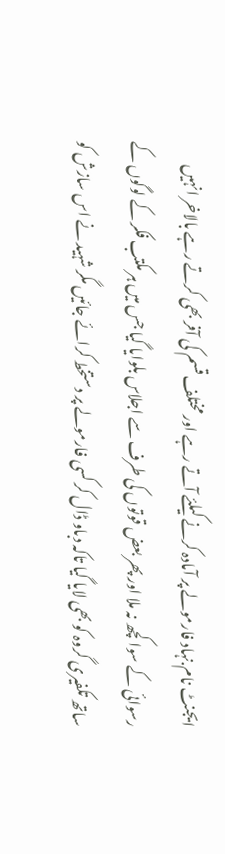ایجنٹ نام.نہاد فارمولے پر آمادہ کرنے کیلئے آتے رہے اور مختلف قسم کی آفر بھی کرتے رہے بالاخر انہیں رسوائی کے سوا کچھ نہ ملا اور پھر بعض قوتوں کی طرف سے اجلاس بلوایا گیا جس میں ہر مکتب فکر کے لوگوں کے ساتھ تکفیری گروہ کو بھی لایا گیا تاکہ دباو ڈال کر کسی فارمولے پر دستخط کرائے جائیں مگر شہید نے اس سازش کو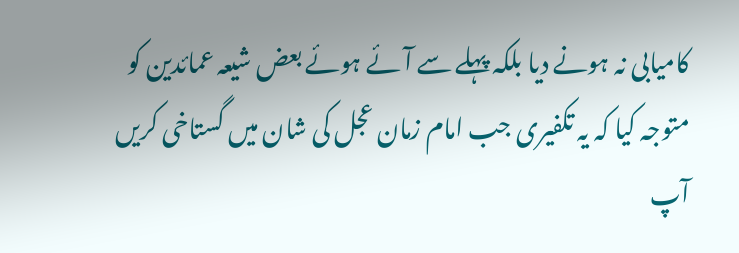کامیابی نہ ہونے دیا بلکہ پہلے سے آئے ہوئے بعض شیعہ عمائدین کو متوجہ کیا کہ یہ تکفیری جب امام زمان عجل کی شان میں گستاخی کریں آپ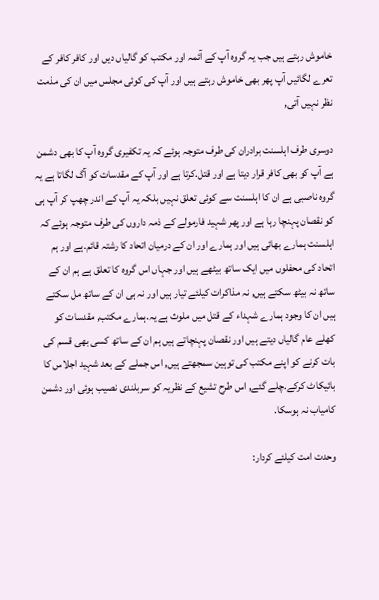خاموش رہتے ہیں جب یہ گروہ آپ کے آئمہ اور مکتب کو گالیاں دیں اور کافر کافر کے تعرے لگائیں آپ پھر بھی خاموش رہتے ہیں اور آپ کی کوئی مجلس میں ان کی مذمت نظر نہیں آتی,

دوسری طرف اہلسنت برادران کی طرف متوجہ ہوئے کہ یہ تکفیری گروہ آپ کا بھی دشمن ہے آپ کو بھی کافر قرار دیتا ہے اور قتل.کرتا ہے اور آپ کے مقدسات کو آگ لگاتا ہے یہ گروہ ناصبی ہے ان کا اہلسنت سے کوئی تعلق نہیں بلکہ یہ آپ کے اندر چھپ کر آپ ہی کو نقصان پہنچا رہا ہے اور پھر شہید فارمولے کے ذمہ داروں کی طرف متوجہ ہوئے کہ اہلسنت ہمارے بھائی ہیں اور ہمارے اور ان کے درمیان اتحاد کا رشتہ قائم.ہے اور ہم اتحاد کی محفلوں میں ایک ساتھ بیٹھے ہیں اور جہاں اس گروہ کا تعلق ہے ہم ان کے ساتھ نہ بیٹھ سکتے ہیں, نہ مذاکرات کیلئے تیار ہیں اور نہ ہی ان کے ساتھ مل سکتے ہیں ان کا وجود ہمارے شہداء کے قتل میں ملوث ہے یہ.ہمارے مکتب, مقدسات کو کھلے عام گالیاں دیتے ہیں اور نقصان پہنچاتے ہیں ہم ان کے ساتھ کسی بھی قسم کی بات کرنے کو اپنے مکتب کی توہین سمجھتے ہیں, اس جملے کے بعد شہید اجلاس کا بائیکاٹ کرکے.چلے گئے, اس طرح تشیع کے نظریہ کو سربلندی نصیب ہوئی اور دشمن کامیاب نہ ہوسکا.

وحدت امت کیلئے کردار: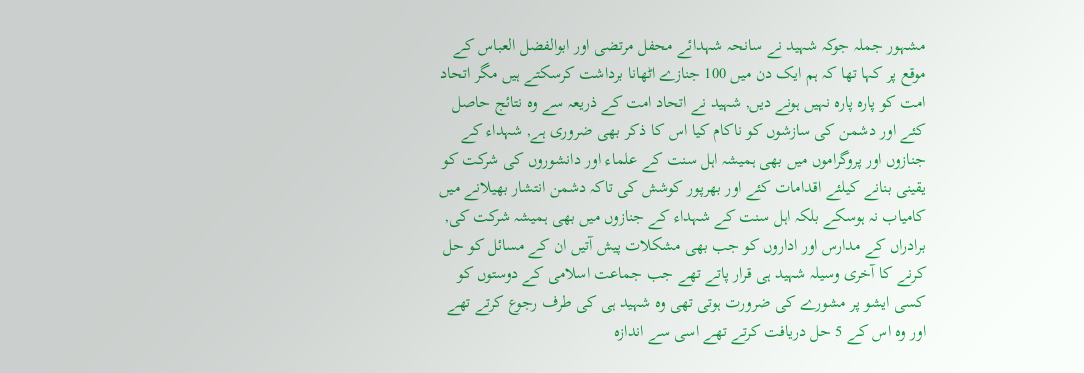مشہور جملہ جوکہ شہید نے سانحہ شہدائے محفل مرتضی اور ابوالفضل العباس کے موقع پر کہا تھا کہ ہم ایک دن میں 100 جنازے اٹھانا برداشت کرسکتے ہیں مگر اتحاد امت کو پارہ پارہ نہیں ہونے دیں, شہید نے اتحاد امت کے ذریعہ سے وہ نتائج حاصل کئے اور دشمن کی سازشوں کو ناکام کیا اس کا ذکر بھی ضروری ہے, شہداء کے جنازوں اور پروگراموں میں بھی ہمیشہ اہل سنت کے علماء اور دانشوروں کی شرکت کو یقینی بنانے کیلئے اقدامات کئے اور بھرپور کوشش کی تاکہ دشمن انتشار بھیلانے میں کامیاب نہ ہوسکے بلکہ اہل سنت کے شہداء کے جنازوں میں بھی ہمیشہ شرکت کی, برادراں کے مدارس اور اداروں کو جب بھی مشکلات پیش آتیں ان کے مسائل کو حل کرنے کا آخری وسیلہ شہید ہی قرار پاتے تھے جب جماعت اسلامی کے دوستوں کو کسی ایشو پر مشورے کی ضرورت ہوتی تھی وہ شہید ہی کی طرف رجوع کرتے تھے اور وہ اس کے 5 حل دریافت کرتے تھے اسی سے اندازہ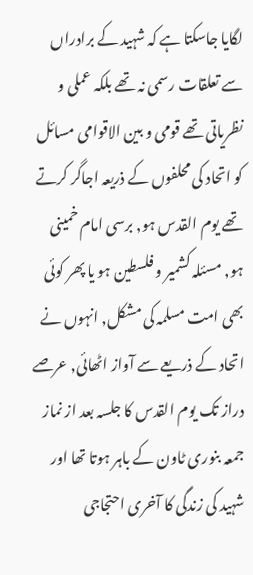لگایا جاسکتا ہے کہ شہید کے برادراں سے تعلقات رسمی نہ تھے بلکہ عملی و نظریاتی تھے قومی و بین الاقوامی مسائل کو اتحاد کی محلفوں کے ذریعہ اجاگر کرتے تھے یوم القدس ہو, برسی امام خمینی ہو, مسئلہ کشمیر و فلسطین ہو یا پھر کوئی بھی امت مسلمہ کی مشکل, انہوں نے اتحاد کے ذریعے سے آواز اٹھائی, عرصے دراز تک یوم القدس کا جلسہ بعد از نماز جمعہ بنوری ٹاون کے باہر ہوتا تھا اور شہید کی زندگی کا آخری احتجاجی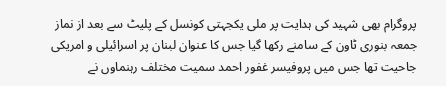پروگرام بھی شہید کی ہدایت پر ملی یکجہتی کونسل کے پلیٹ سے بعد از نماز جمعہ بنوری ٹاون کے سامنے رکھا گیا جس کا عنوان لبنان پر اسرائیلی و امریکی جاحیت تھا جس میں پروفیسر غفور احمد سمیت مختلف رہنماوں نے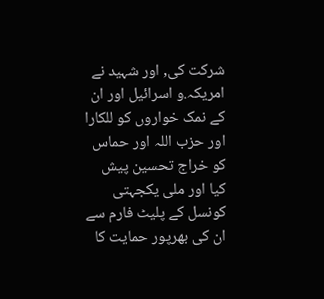شرکت کی, اور شہید نے امریکہ.و اسرائیل اور ان کے نمک خواروں کو للکارا اور حزب اللہ اور حماس کو خراج تحسین پیش کیا اور ملی یکجہتی کونسل کے پلیٹ فارم سے ان کی بھرپور حمایت کا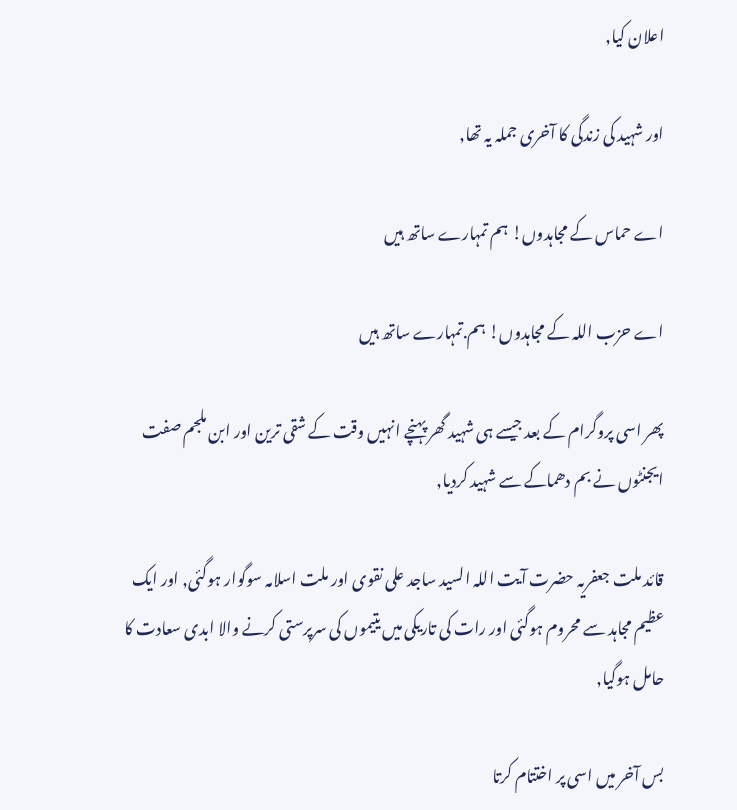اعلان کیا,

اور شہید کی زندگی کا آخری جملہ یہ تھا,

اے حماس کے مجاہدوں! ہم تمہارے ساتھ ہیں

اے حزب اللہ کے مجاہدوں! ہم.تمہارے ساتھ ہیں

پھر اسی پروگرام کے بعد جیسے ہی شہید گھر پہنچے انہیں وقت کے شقی ترین اور ابن ملجم صفت ایجنٹوں نے بم دھماکے سے شہید کردیا,

قائد ملت جعفریہ حضرت آیت اللہ السید ساجد علی نقوی اور ملت اسلامہ سوگوار ہوگئی, اور ایک عظیم مجاہد سے محروم ہوگئی اور رات کی تاریکی میں یتیموں کی سرپرستی کرنے والا ابدی سعادت کا حامل ہوگیا,

بس آخر میں اسی پر اختتام کرتا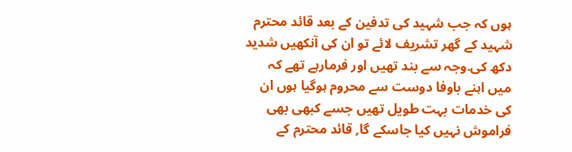ہوں کہ جب شہید کی تدفین کے بعد قائد محترم شہید کے گھر تشریف لائے تو ان کی آنکھیں شدید دکھ کی.وجہ سے بند تھیں اور فرمارہے تھے کہ میں اہنے باوفا دوست سے محروم ہوگیا ہوں ان کی خدمات بہت طویل تھیں جسے کبھی بھی فراموش نہیں کیا جاسکے گا, قائد محترم کے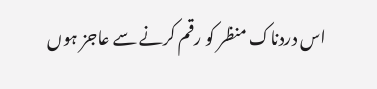اس دردناک منظر کو رقم کرنے سے عاجز ہوں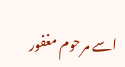اسے مرحوم مغفور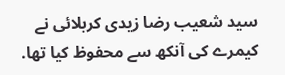سید شعیب رضا زیدی کربلائی نے کیمرے کی آنکھ سے محفوظ کیا تھا.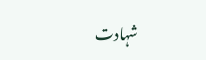شہادت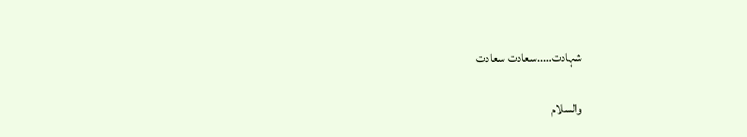شہادت…..سعادت سعادت

والسلام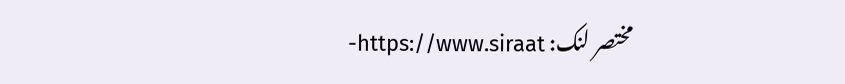مختصر لنک: https://www.siraat-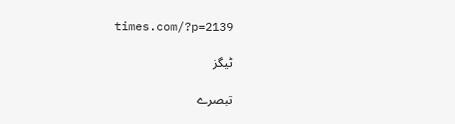times.com/?p=2139

ٹیگز

تبصرے